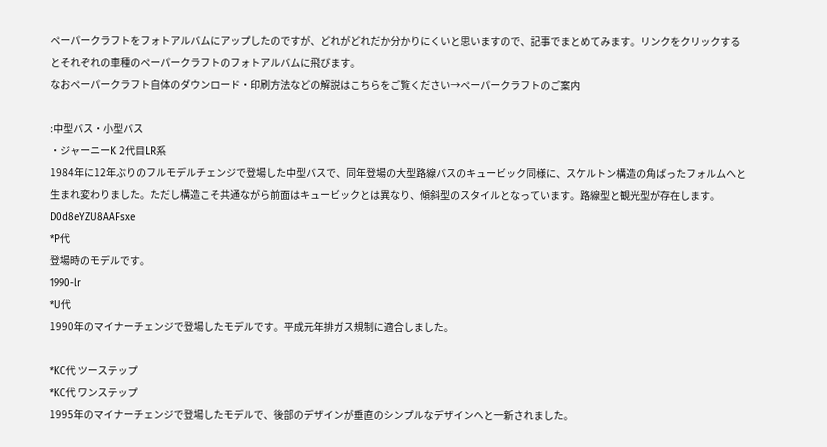ペーパークラフトをフォトアルバムにアップしたのですが、どれがどれだか分かりにくいと思いますので、記事でまとめてみます。リンクをクリックするとそれぞれの車種のペーパークラフトのフォトアルバムに飛びます。
なおペーパークラフト自体のダウンロード・印刷方法などの解説はこちらをご覧ください→ペーパークラフトのご案内

:中型バス・小型バス
・ジャーニーK 2代目LR系
1984年に12年ぶりのフルモデルチェンジで登場した中型バスで、同年登場の大型路線バスのキュービック同様に、スケルトン構造の角ばったフォルムへと生まれ変わりました。ただし構造こそ共通ながら前面はキュービックとは異なり、傾斜型のスタイルとなっています。路線型と観光型が存在します。
D0d8eYZU8AAFsxe
*P代
登場時のモデルです。
1990-lr
*U代
1990年のマイナーチェンジで登場したモデルです。平成元年排ガス規制に適合しました。

*KC代 ツーステップ
*KC代 ワンステップ
1995年のマイナーチェンジで登場したモデルで、後部のデザインが垂直のシンプルなデザインへと一新されました。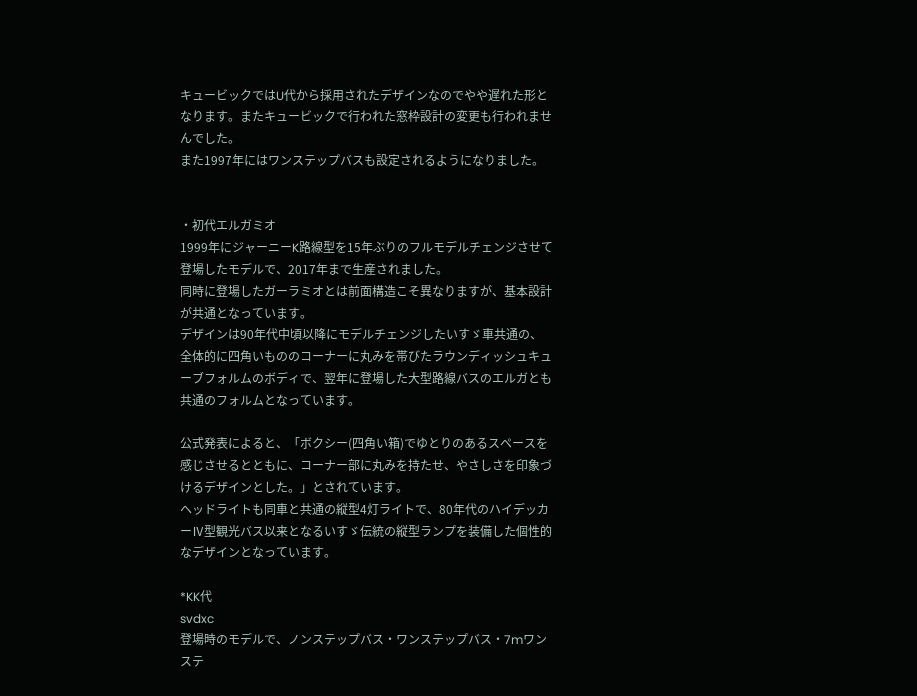キュービックではU代から採用されたデザインなのでやや遅れた形となります。またキュービックで行われた窓枠設計の変更も行われませんでした。
また1997年にはワンステップバスも設定されるようになりました。


・初代エルガミオ
1999年にジャーニーK路線型を15年ぶりのフルモデルチェンジさせて登場したモデルで、2017年まで生産されました。
同時に登場したガーラミオとは前面構造こそ異なりますが、基本設計が共通となっています。
デザインは90年代中頃以降にモデルチェンジしたいすゞ車共通の、全体的に四角いもののコーナーに丸みを帯びたラウンディッシュキューブフォルムのボディで、翌年に登場した大型路線バスのエルガとも共通のフォルムとなっています。

公式発表によると、「ボクシー(四角い箱)でゆとりのあるスペースを感じさせるとともに、コーナー部に丸みを持たせ、やさしさを印象づけるデザインとした。」とされています。
ヘッドライトも同車と共通の縦型4灯ライトで、80年代のハイデッカーⅣ型観光バス以来となるいすゞ伝統の縦型ランプを装備した個性的なデザインとなっています。

*KK代
svdxc
登場時のモデルで、ノンステップバス・ワンステップバス・7mワンステ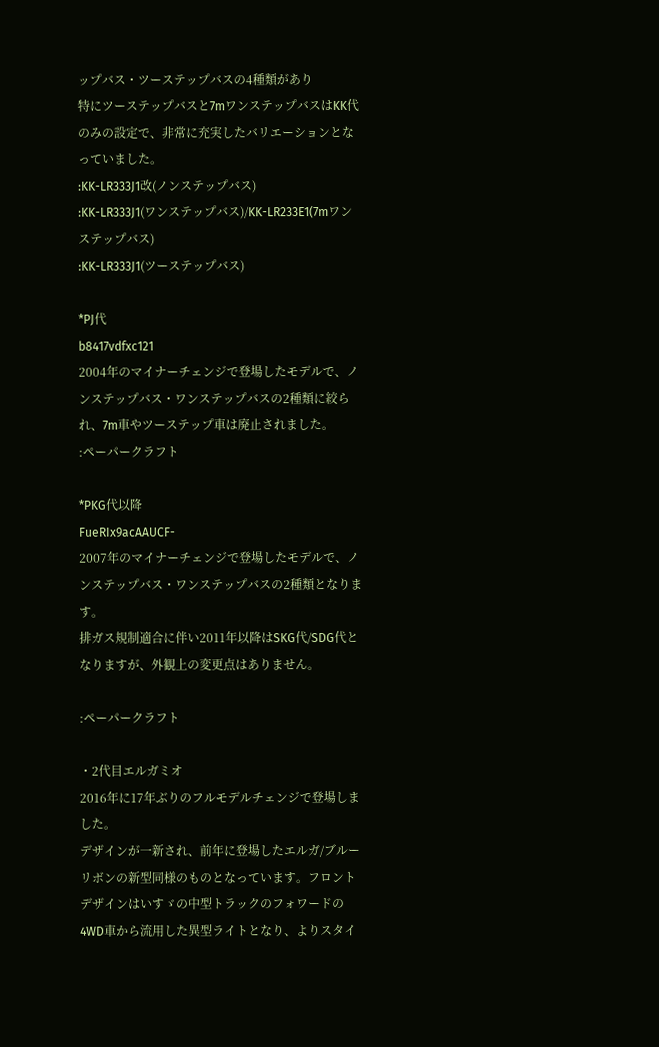ップバス・ツーステップバスの4種類があり
特にツーステップバスと7mワンステップバスはKK代のみの設定で、非常に充実したバリエーションとなっていました。
:KK-LR333J1改(ノンステップバス)
:KK-LR333J1(ワンステップバス)/KK-LR233E1(7mワンステップバス)
:KK-LR333J1(ツーステップバス)

*PJ代
b8417vdfxc121
2004年のマイナーチェンジで登場したモデルで、ノンステップバス・ワンステップバスの2種類に絞られ、7m車やツーステップ車は廃止されました。
:ペーパークラフト

*PKG代以降
FueRIx9acAAUCF-
2007年のマイナーチェンジで登場したモデルで、ノンステップバス・ワンステップバスの2種類となります。
排ガス規制適合に伴い2011年以降はSKG代/SDG代となりますが、外観上の変更点はありません。

:ペーパークラフト

・2代目エルガミオ
2016年に17年ぶりのフルモデルチェンジで登場しました。
デザインが一新され、前年に登場したエルガ/ブルーリボンの新型同様のものとなっています。フロントデザインはいすゞの中型トラックのフォワードの4WD車から流用した異型ライトとなり、よりスタイ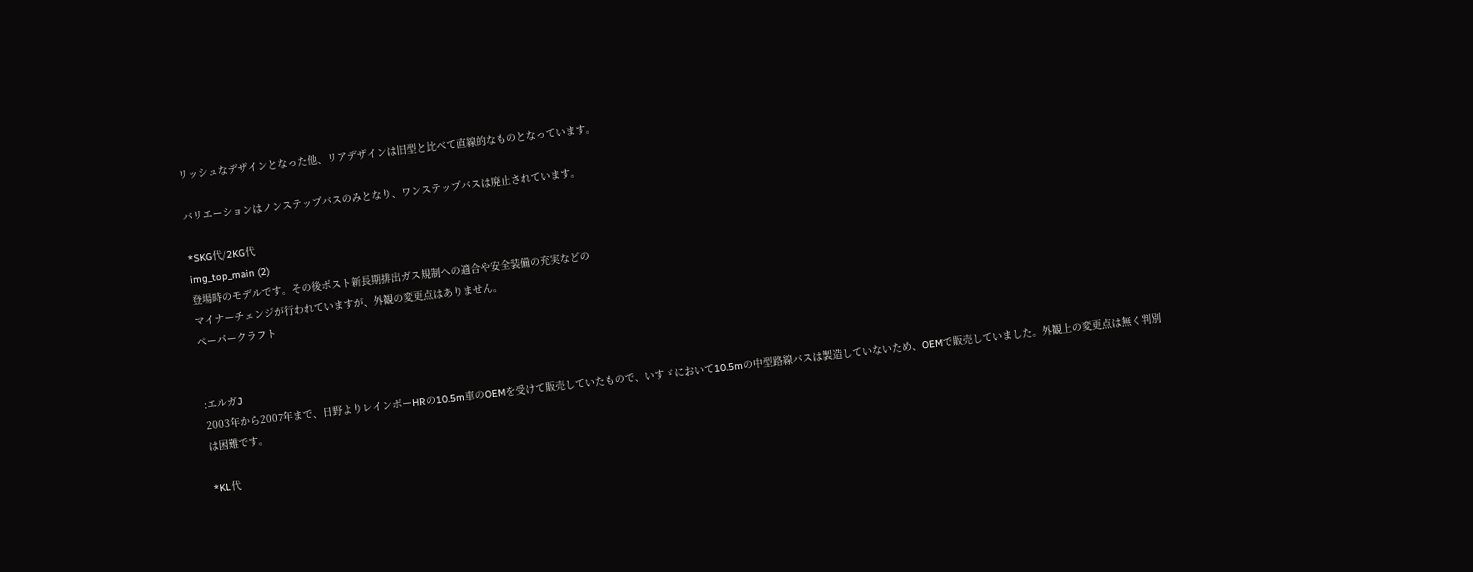リッシュなデザインとなった他、リアデザインは旧型と比べて直線的なものとなっています。

バリエーションはノンステップバスのみとなり、ワンステップバスは廃止されています。

*SKG代/2KG代
img_top_main (2)
登場時のモデルです。その後ポスト新長期排出ガス規制への適合や安全装備の充実などの
マイナーチェンジが行われていますが、外観の変更点はありません。
ペーパークラフト


:エルガJ
2003年から2007年まで、日野よりレインボーHRの10.5m車のOEMを受けて販売していたもので、いすゞにおいて10.5mの中型路線バスは製造していないため、OEMで販売していました。外観上の変更点は無く判別は困難です。

*KL代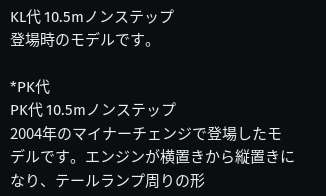KL代 10.5mノンステップ
登場時のモデルです。

*PK代
PK代 10.5mノンステップ
2004年のマイナーチェンジで登場したモデルです。エンジンが横置きから縦置きになり、テールランプ周りの形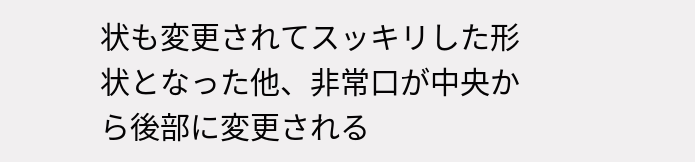状も変更されてスッキリした形状となった他、非常口が中央から後部に変更される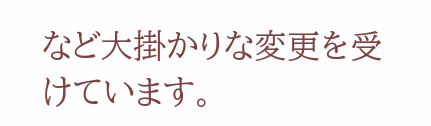など大掛かりな変更を受けています。